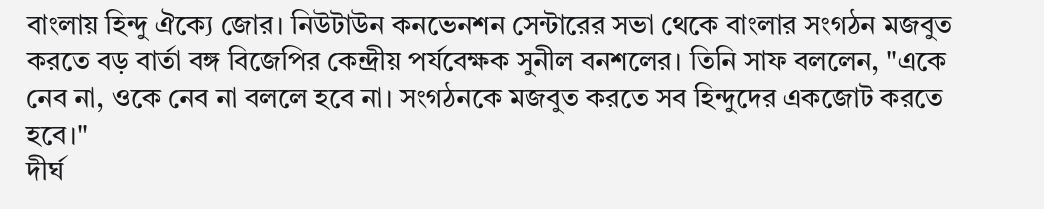বাংলায় হিন্দু ঐক্যে জোর। নিউটাউন কনভেনশন সেন্টারের সভা থেকে বাংলার সংগঠন মজবুত করতে বড় বার্তা বঙ্গ বিজেপির কেন্দ্রীয় পর্যবেক্ষক সুনীল বনশলের। তিনি সাফ বললেন, "একে নেব না, ওকে নেব না বললে হবে না। সংগঠনকে মজবুত করতে সব হিন্দুদের একজোট করতে হবে।"
দীর্ঘ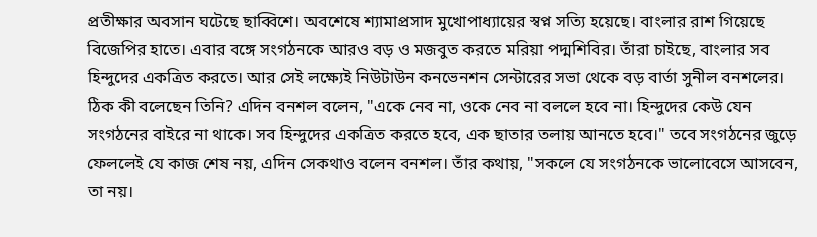প্রতীক্ষার অবসান ঘটেছে ছাব্বিশে। অবশেষে শ্যামাপ্রসাদ মুখোপাধ্যায়ের স্বপ্ন সত্যি হয়েছে। বাংলার রাশ গিয়েছে বিজেপির হাতে। এবার বঙ্গে সংগঠনকে আরও বড় ও মজবুত করতে মরিয়া পদ্মশিবির। তাঁরা চাইছে, বাংলার সব হিন্দুদের একত্রিত করতে। আর সেই লক্ষ্যেই নিউটাউন কনভেনশন সেন্টারের সভা থেকে বড় বার্তা সুনীল বনশলের। ঠিক কী বলেছেন তিনি? এদিন বনশল বলেন, "একে নেব না, ওকে নেব না বললে হবে না। হিন্দুদের কেউ যেন সংগঠনের বাইরে না থাকে। সব হিন্দুদের একত্রিত করতে হবে, এক ছাতার তলায় আনতে হবে।" তবে সংগঠনের জুড়ে ফেললেই যে কাজ শেষ নয়, এদিন সেকথাও বলেন বনশল। তাঁর কথায়, "সকলে যে সংগঠনকে ভালোবেসে আসবেন, তা নয়।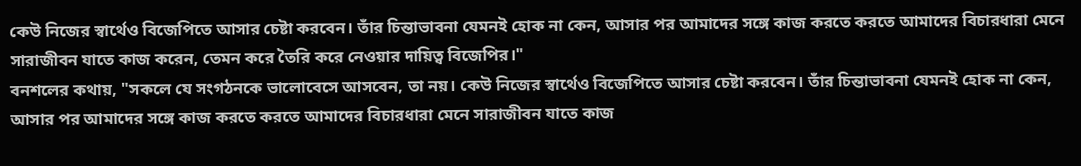কেউ নিজের স্বার্থেও বিজেপিতে আসার চেষ্টা করবেন। তাঁর চিন্তাভাবনা যেমনই হোক না কেন, আসার পর আমাদের সঙ্গে কাজ করতে করতে আমাদের বিচারধারা মেনে সারাজীবন যাতে কাজ করেন, তেমন করে তৈরি করে নেওয়ার দায়িত্ব বিজেপির।"
বনশলের কথায়, "সকলে যে সংগঠনকে ভালোবেসে আসবেন, তা নয়। কেউ নিজের স্বার্থেও বিজেপিতে আসার চেষ্টা করবেন। তাঁর চিন্তাভাবনা যেমনই হোক না কেন, আসার পর আমাদের সঙ্গে কাজ করতে করতে আমাদের বিচারধারা মেনে সারাজীবন যাতে কাজ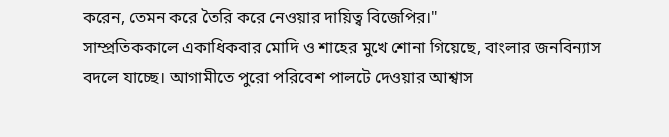করেন, তেমন করে তৈরি করে নেওয়ার দায়িত্ব বিজেপির।"
সাম্প্রতিককালে একাধিকবার মোদি ও শাহের মুখে শোনা গিয়েছে, বাংলার জনবিন্যাস বদলে যাচ্ছে। আগামীতে পুরো পরিবেশ পালটে দেওয়ার আশ্বাস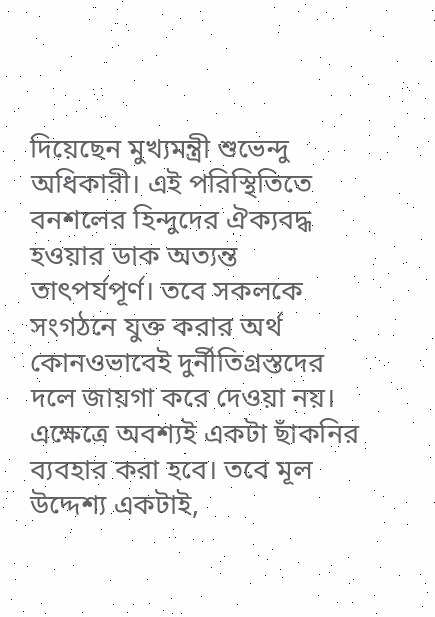দিয়েছেন মুখ্যমন্ত্রী শুভেন্দু অধিকারী। এই পরিস্থিতিতে বনশলের হিন্দুদের ঐক্যবদ্ধ হওয়ার ডাক অত্যন্ত তাৎপর্যপূর্ণ। তবে সকলকে সংগঠনে যুক্ত করার অর্থ কোনওভাবেই দুর্নীতিগ্রস্তদের দলে জায়গা করে দেওয়া নয়। এক্ষেত্রে অবশ্যই একটা ছাঁকনির ব্যবহার করা হবে। তবে মূল উদ্দেশ্য একটাই,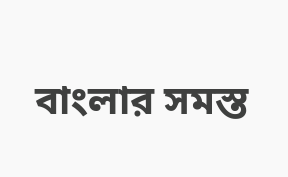বাংলার সমস্ত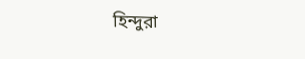হিন্দুরা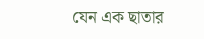যেন এক ছাতার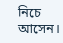নিচে আসেন।